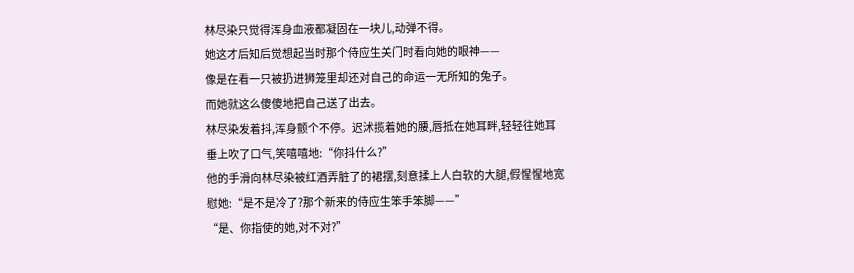林尽染只觉得浑身血液都凝固在一块儿,动弹不得。
她这才后知后觉想起当时那个侍应生关门时看向她的眼神——
像是在看一只被扔进狮笼里却还对自己的命运一无所知的兔子。
而她就这么傻傻地把自己送了出去。
林尽染发着抖,浑身颤个不停。迟沭揽着她的腰,唇抵在她耳畔,轻轻往她耳垂上吹了口气,笑嘻嘻地:“你抖什么?”
他的手滑向林尽染被红酒弄脏了的裙摆,刻意揉上人白软的大腿,假惺惺地宽慰她:“是不是冷了?那个新来的侍应生笨手笨脚——”
“是、你指使的她,对不对?”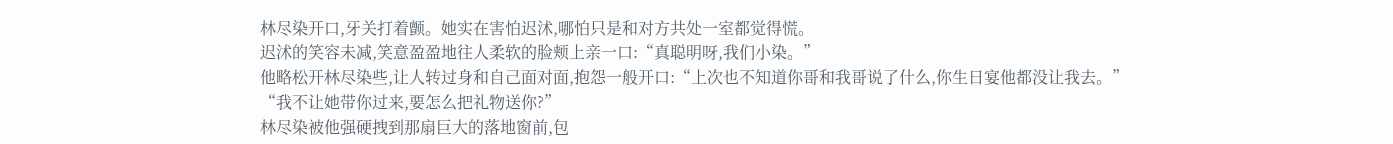林尽染开口,牙关打着颤。她实在害怕迟沭,哪怕只是和对方共处一室都觉得慌。
迟沭的笑容未减,笑意盈盈地往人柔软的脸颊上亲一口:“真聪明呀,我们小染。”
他略松开林尽染些,让人转过身和自己面对面,抱怨一般开口:“上次也不知道你哥和我哥说了什么,你生日宴他都没让我去。”
“我不让她带你过来,要怎么把礼物送你?”
林尽染被他强硬拽到那扇巨大的落地窗前,包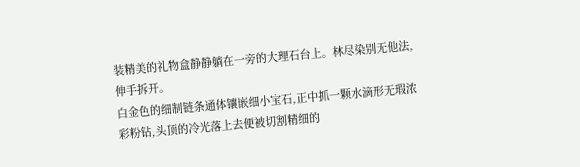装精美的礼物盒静静躺在一旁的大理石台上。林尽染别无他法,伸手拆开。
白金色的细制链条通体镶嵌细小宝石,正中抓一颗水滴形无瑕浓彩粉钻,头顶的冷光落上去便被切割精细的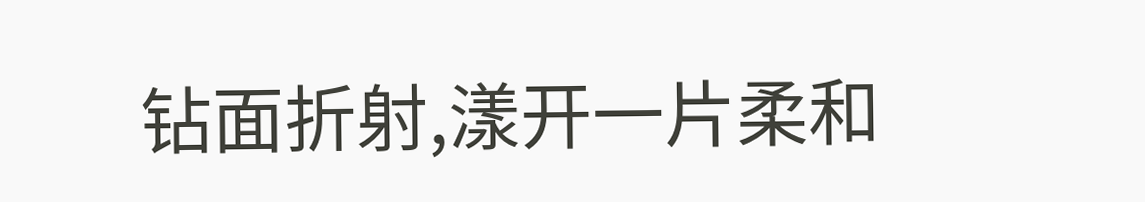钻面折射,漾开一片柔和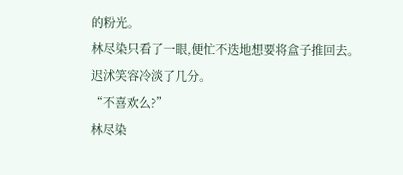的粉光。
林尽染只看了一眼,便忙不迭地想要将盒子推回去。
迟沭笑容冷淡了几分。
“不喜欢么?”
林尽染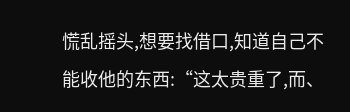慌乱摇头,想要找借口,知道自己不能收他的东西:“这太贵重了,而、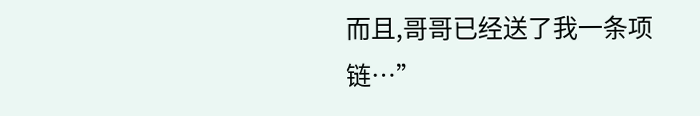而且,哥哥已经送了我一条项链…”